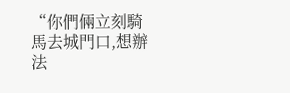“你們倆立刻騎馬去城門口,想辦法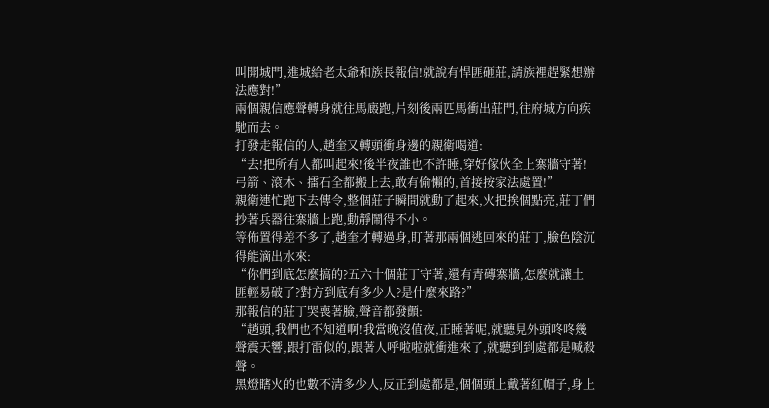叫開城門,進城給老太爺和族長報信!就說有悍匪砸莊,請族裡趕緊想辦法應對!”
兩個親信應聲轉身就往馬廄跑,片刻後兩匹馬衝出莊門,往府城方向疾馳而去。
打發走報信的人,趙奎又轉頭衝身邊的親衛喝道:
“去!把所有人都叫起來!後半夜誰也不許睡,穿好傢伙全上寨牆守著!弓箭、滾木、擂石全都搬上去,敢有偷懶的,首接按家法處置!”
親衛連忙跑下去傳令,整個莊子瞬間就動了起來,火把挨個點亮,莊丁們抄著兵器往寨牆上跑,動靜鬧得不小。
等佈置得差不多了,趙奎才轉過身,盯著那兩個逃回來的莊丁,臉色陰沉得能滴出水來:
“你們到底怎麼搞的?五六十個莊丁守著,還有青磚寨牆,怎麼就讓土匪輕易破了?對方到底有多少人?是什麼來路?”
那報信的莊丁哭喪著臉,聲音都發顫:
“趙頭,我們也不知道啊!我當晚沒值夜,正睡著呢,就聽見外頭咚咚幾聲震天響,跟打雷似的,跟著人呼啦啦就衝進來了,就聽到到處都是喊殺聲。
黑燈瞎火的也數不清多少人,反正到處都是,個個頭上戴著紅帽子,身上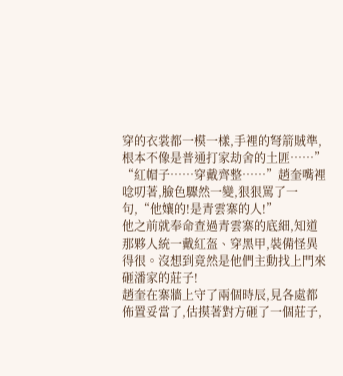穿的衣裳都一模一樣,手裡的弩箭賊準,根本不像是普通打家劫舍的土匪……”
“紅帽子……穿戴齊整……”趙奎嘴裡唸叨著,臉色驟然一變,狠狠罵了一句,“他孃的!是青雲寨的人!”
他之前就奉命查過青雲寨的底細,知道那夥人統一戴紅盔、穿黑甲,裝備怪異得很。沒想到竟然是他們主動找上門來砸潘家的莊子!
趙奎在寨牆上守了兩個時辰,見各處都佈置妥當了,估摸著對方砸了一個莊子,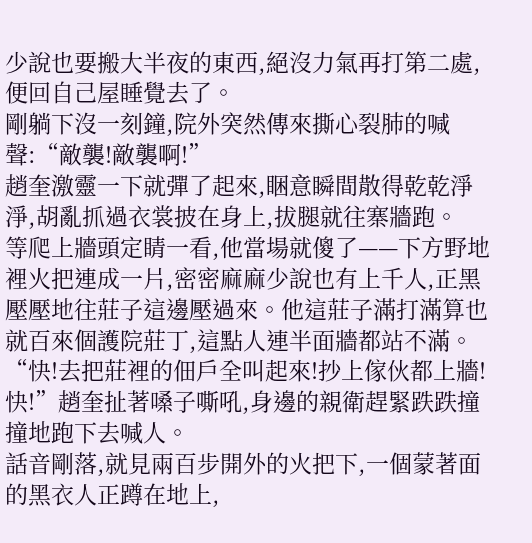少說也要搬大半夜的東西,絕沒力氣再打第二處,便回自己屋睡覺去了。
剛躺下沒一刻鐘,院外突然傳來撕心裂肺的喊聲:“敵襲!敵襲啊!”
趙奎激靈一下就彈了起來,睏意瞬間散得乾乾淨淨,胡亂抓過衣裳披在身上,拔腿就往寨牆跑。
等爬上牆頭定睛一看,他當場就傻了——下方野地裡火把連成一片,密密麻麻少說也有上千人,正黑壓壓地往莊子這邊壓過來。他這莊子滿打滿算也就百來個護院莊丁,這點人連半面牆都站不滿。
“快!去把莊裡的佃戶全叫起來!抄上傢伙都上牆!快!”趙奎扯著嗓子嘶吼,身邊的親衛趕緊跌跌撞撞地跑下去喊人。
話音剛落,就見兩百步開外的火把下,一個蒙著面的黑衣人正蹲在地上,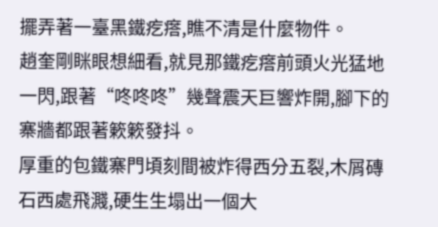擺弄著一臺黑鐵疙瘩,瞧不清是什麼物件。
趙奎剛眯眼想細看,就見那鐵疙瘩前頭火光猛地一閃,跟著“咚咚咚”幾聲震天巨響炸開,腳下的寨牆都跟著簌簌發抖。
厚重的包鐵寨門頃刻間被炸得西分五裂,木屑磚石西處飛濺,硬生生塌出一個大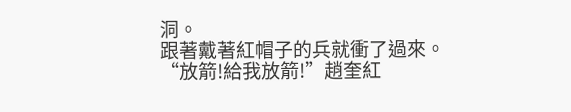洞。
跟著戴著紅帽子的兵就衝了過來。
“放箭!給我放箭!”趙奎紅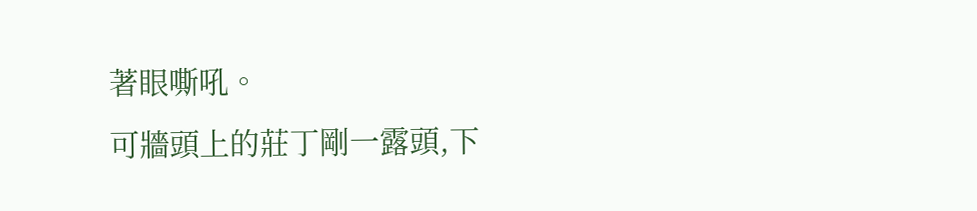著眼嘶吼。
可牆頭上的莊丁剛一露頭,下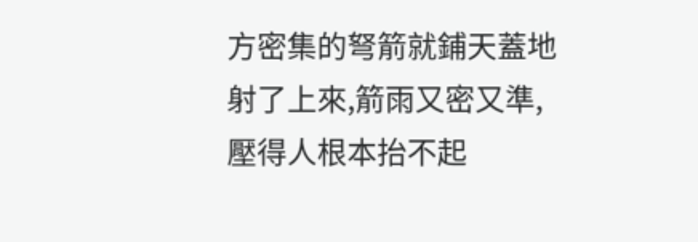方密集的弩箭就鋪天蓋地射了上來,箭雨又密又準,壓得人根本抬不起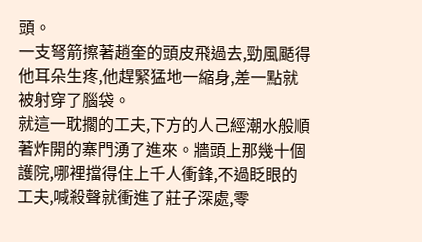頭。
一支弩箭擦著趙奎的頭皮飛過去,勁風颳得他耳朵生疼,他趕緊猛地一縮身,差一點就被射穿了腦袋。
就這一耽擱的工夫,下方的人己經潮水般順著炸開的寨門湧了進來。牆頭上那幾十個護院,哪裡擋得住上千人衝鋒,不過眨眼的工夫,喊殺聲就衝進了莊子深處,零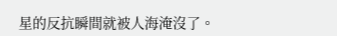星的反抗瞬間就被人海淹沒了。